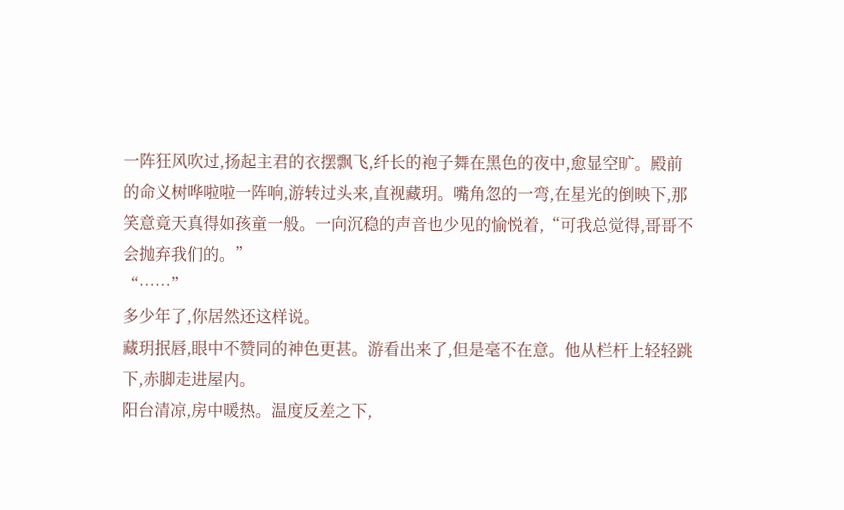一阵狂风吹过,扬起主君的衣摆飘飞,纤长的袍子舞在黑色的夜中,愈显空旷。殿前
的命义树哗啦啦一阵响,游转过头来,直视藏玥。嘴角忽的一弯,在星光的倒映下,那笑意竟天真得如孩童一般。一向沉稳的声音也少见的愉悦着,“可我总觉得,哥哥不会抛弃我们的。”
“……”
多少年了,你居然还这样说。
藏玥抿唇,眼中不赞同的神色更甚。游看出来了,但是毫不在意。他从栏杆上轻轻跳下,赤脚走进屋内。
阳台清凉,房中暖热。温度反差之下,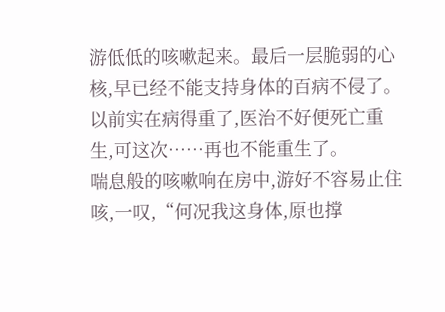游低低的咳嗽起来。最后一层脆弱的心核,早已经不能支持身体的百病不侵了。以前实在病得重了,医治不好便死亡重生,可这次……再也不能重生了。
喘息般的咳嗽响在房中,游好不容易止住咳,一叹,“何况我这身体,原也撑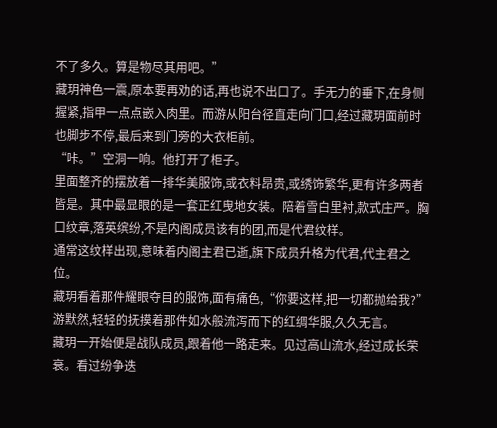不了多久。算是物尽其用吧。”
藏玥神色一震,原本要再劝的话,再也说不出口了。手无力的垂下,在身侧握紧,指甲一点点嵌入肉里。而游从阳台径直走向门口,经过藏玥面前时也脚步不停,最后来到门旁的大衣柜前。
“咔。”空洞一响。他打开了柜子。
里面整齐的摆放着一排华美服饰,或衣料昂贵,或绣饰繁华,更有许多两者皆是。其中最显眼的是一套正红曳地女装。陪着雪白里衬,款式庄严。胸口纹章,落英缤纷,不是内阁成员该有的团,而是代君纹样。
通常这纹样出现,意味着内阁主君已逝,旗下成员升格为代君,代主君之位。
藏玥看着那件耀眼夺目的服饰,面有痛色,“你要这样,把一切都抛给我?”
游默然,轻轻的抚摸着那件如水般流泻而下的红绸华服,久久无言。
藏玥一开始便是战队成员,跟着他一路走来。见过高山流水,经过成长荣衰。看过纷争迭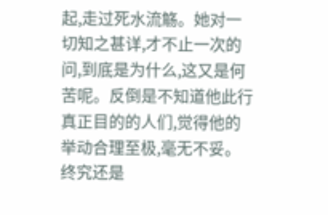起,走过死水流觞。她对一切知之甚详,才不止一次的问,到底是为什么,这又是何苦呢。反倒是不知道他此行真正目的的人们,觉得他的举动合理至极,毫无不妥。
终究还是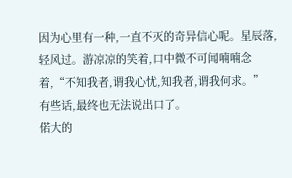因为心里有一种,一直不灭的奇异信心呢。星辰落,轻风过。游凉凉的笑着,口中微不可闻喃喃念着,“不知我者,谓我心忧,知我者,谓我何求。”
有些话,最终也无法说出口了。
偌大的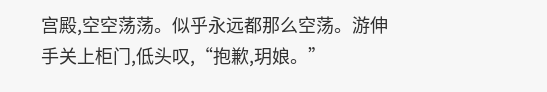宫殿,空空荡荡。似乎永远都那么空荡。游伸手关上柜门,低头叹,“抱歉,玥娘。”